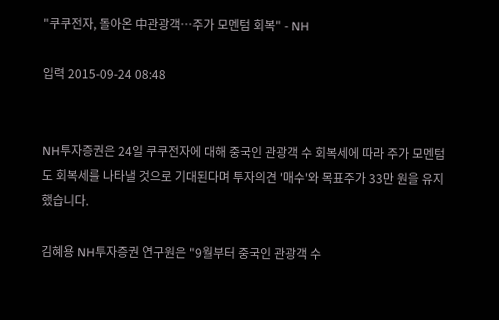"쿠쿠전자, 돌아온 中관광객…주가 모멘텀 회복" - NH

입력 2015-09-24 08:48


NH투자증권은 24일 쿠쿠전자에 대해 중국인 관광객 수 회복세에 따라 주가 모멘텀도 회복세를 나타낼 것으로 기대된다며 투자의견 '매수'와 목표주가 33만 원을 유지했습니다.

김혜용 NH투자증권 연구원은 "9월부터 중국인 관광객 수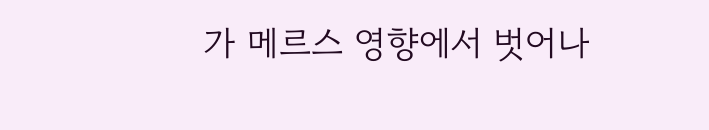가 메르스 영향에서 벗어나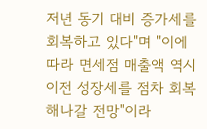저년 동기 대비 증가세를 회복하고 있다"며 "이에 따라 면세점 매출액 역시 이전 성장세를 점차 회복해나갈 전망"이라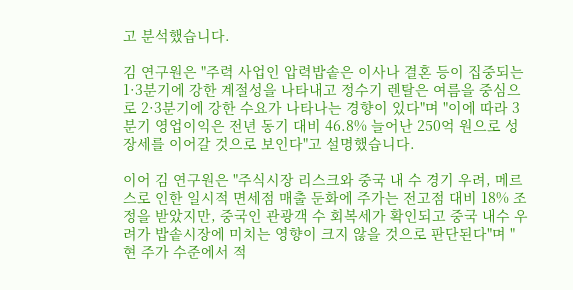고 분석했습니다.

김 연구원은 "주력 사업인 압력밥솥은 이사나 결혼 등이 집중되는 1·3분기에 강한 계절성을 나타내고 정수기 렌탈은 여름을 중심으로 2·3분기에 강한 수요가 나타나는 경향이 있다"며 "이에 따라 3분기 영업이익은 전년 동기 대비 46.8% 늘어난 250억 원으로 성장세를 이어갈 것으로 보인다"고 설명했습니다.

이어 김 연구원은 "주식시장 리스크와 중국 내 수 경기 우려, 메르스로 인한 일시적 면세점 매출 둔화에 주가는 전고점 대비 18% 조정을 받았지만, 중국인 관광객 수 회복세가 확인되고 중국 내수 우려가 밥솥시장에 미치는 영향이 크지 않을 것으로 판단된다"며 "현 주가 수준에서 적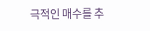극적인 매수를 추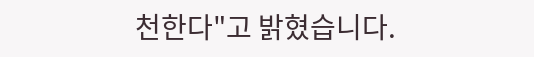천한다"고 밝혔습니다.